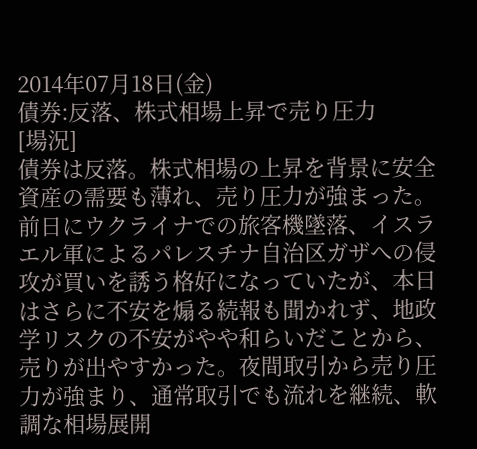2014年07月18日(金)
債券:反落、株式相場上昇で売り圧力
[場況]
債券は反落。株式相場の上昇を背景に安全資産の需要も薄れ、売り圧力が強まった。前日にウクライナでの旅客機墜落、イスラエル軍によるパレスチナ自治区ガザへの侵攻が買いを誘う格好になっていたが、本日はさらに不安を煽る続報も聞かれず、地政学リスクの不安がやや和らいだことから、売りが出やすかった。夜間取引から売り圧力が強まり、通常取引でも流れを継続、軟調な相場展開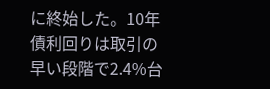に終始した。10年債利回りは取引の早い段階で2.4%台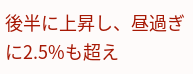後半に上昇し、昼過ぎに2.5%も超え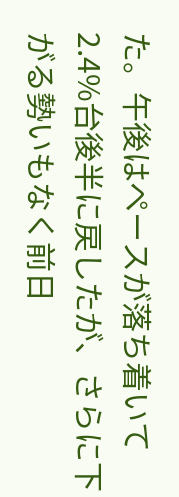た。午後はペースが落ち着いて2.4%台後半に戻したが、さらに下がる勢いもなく前日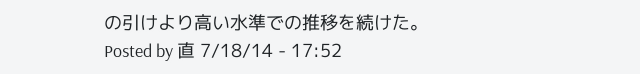の引けより高い水準での推移を続けた。
Posted by 直 7/18/14 - 17:52